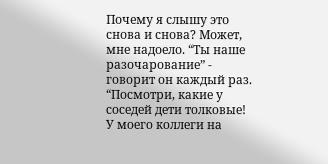Почему я слышу это снова и снова? Может, мне надоело. “Ты наше разочарование” - говорит он каждый раз. “Посмотри, какие у соседей дети толковые! У моего коллеги на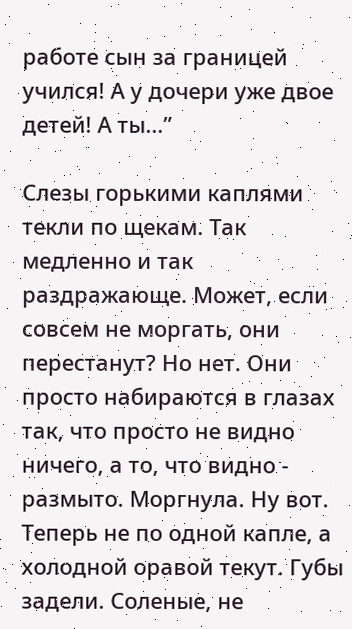работе сын за границей учился! А у дочери уже двое детей! А ты…”

Слезы горькими каплями текли по щекам. Так медленно и так раздражающе. Может, если совсем не моргать, они перестанут? Но нет. Они просто набираются в глазах так, что просто не видно ничего, а то, что видно - размыто. Моргнула. Ну вот. Теперь не по одной капле, а холодной оравой текут. Губы задели. Соленые, не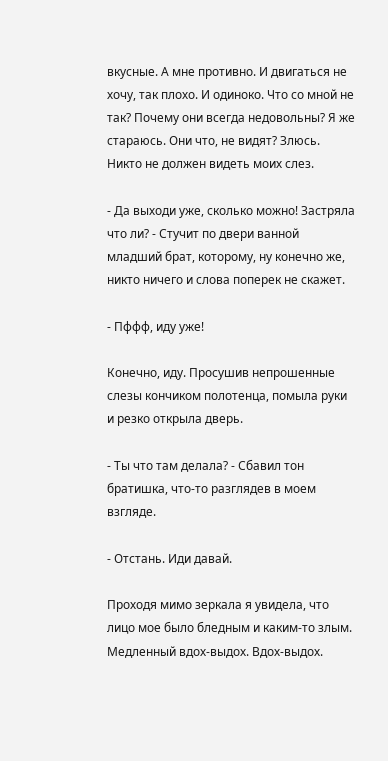вкусные. А мне противно. И двигаться не хочу, так плохо. И одиноко. Что со мной не так? Почему они всегда недовольны? Я же стараюсь. Они что, не видят? Злюсь. Никто не должен видеть моих слез.

- Да выходи уже, сколько можно! Застряла что ли? - Стучит по двери ванной младший брат, которому, ну конечно же, никто ничего и слова поперек не скажет.

- Пффф, иду уже!

Конечно, иду. Просушив непрошенные слезы кончиком полотенца, помыла руки и резко открыла дверь.

- Ты что там делала? - Сбавил тон братишка, что-то разглядев в моем взгляде.

- Отстань. Иди давай.

Проходя мимо зеркала я увидела, что лицо мое было бледным и каким-то злым. Медленный вдох-выдох. Вдох-выдох.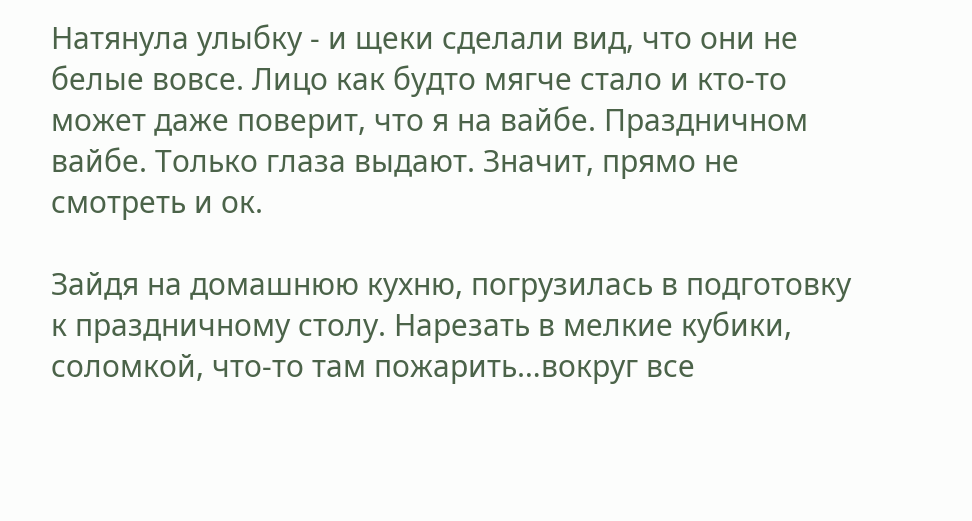Натянула улыбку - и щеки сделали вид, что они не белые вовсе. Лицо как будто мягче стало и кто-то может даже поверит, что я на вайбе. Праздничном вайбе. Только глаза выдают. Значит, прямо не смотреть и ок.

Зайдя на домашнюю кухню, погрузилась в подготовку к праздничному столу. Нарезать в мелкие кубики, соломкой, что-то там пожарить…вокруг все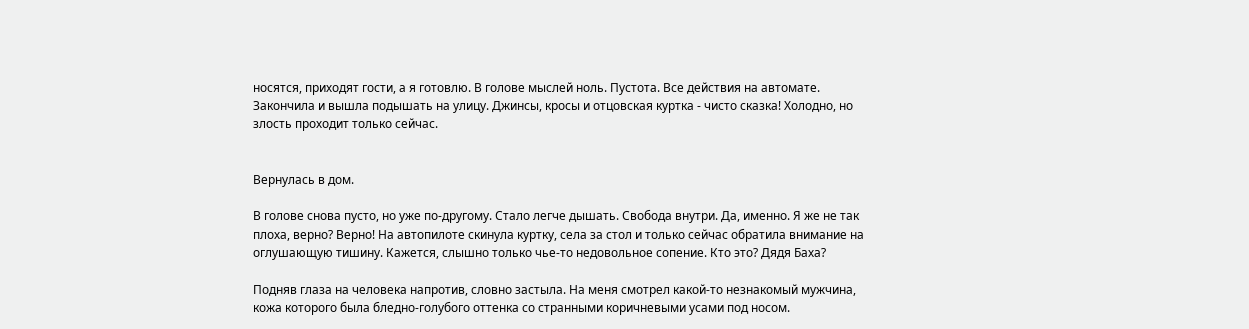носятся, приходят гости, а я готовлю. В голове мыслей ноль. Пустота. Все действия на автомате. Закончила и вышла подышать на улицу. Джинсы, кросы и отцовская куртка - чисто сказка! Холодно, но злость проходит только сейчас.


Вернулась в дом.

В голове снова пусто, но уже по-другому. Стало легче дышать. Свобода внутри. Да, именно. Я же не так плоха, верно? Верно! На автопилоте скинула куртку, села за стол и только сейчас обратила внимание на оглушающую тишину. Кажется, слышно только чье-то недовольное сопение. Кто это? Дядя Баха?

Подняв глаза на человека напротив, словно застыла. На меня смотрел какой-то незнакомый мужчина, кожа которого была бледно-голубого оттенка со странными коричневыми усами под носом.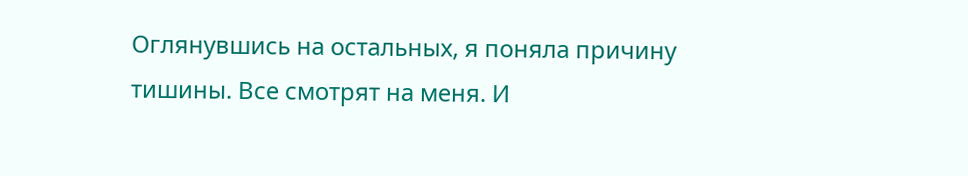Оглянувшись на остальных, я поняла причину тишины. Все смотрят на меня. И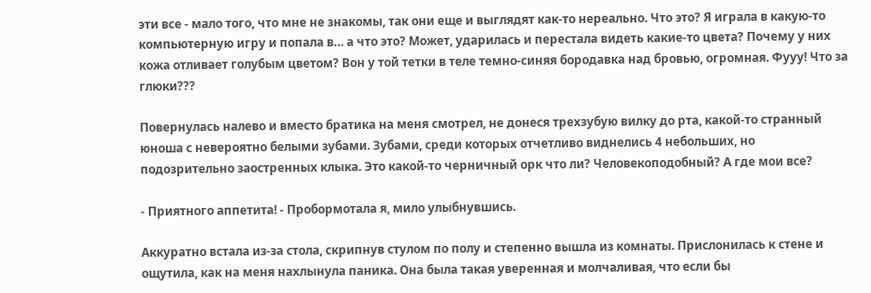эти все - мало того, что мне не знакомы, так они еще и выглядят как-то нереально. Что это? Я играла в какую-то компьютерную игру и попала в… а что это? Может, ударилась и перестала видеть какие-то цвета? Почему у них кожа отливает голубым цветом? Вон у той тетки в теле темно-синяя бородавка над бровью, огромная. Фууу! Что за глюки???

Повернулась налево и вместо братика на меня смотрел, не донеся трехзубую вилку до рта, какой-то странный юноша с невероятно белыми зубами. Зубами, среди которых отчетливо виднелись 4 небольших, но подозрительно заостренных клыка. Это какой-то черничный орк что ли? Человекоподобный? А где мои все?

- Приятного аппетита! - Пробормотала я, мило улыбнувшись.

Аккуратно встала из-за стола, скрипнув стулом по полу и степенно вышла из комнаты. Прислонилась к стене и ощутила, как на меня нахлынула паника. Она была такая уверенная и молчаливая, что если бы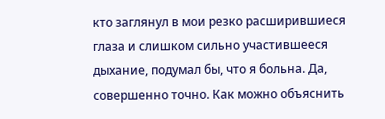кто заглянул в мои резко расширившиеся глаза и слишком сильно участившееся дыхание, подумал бы, что я больна. Да, совершенно точно. Как можно объяснить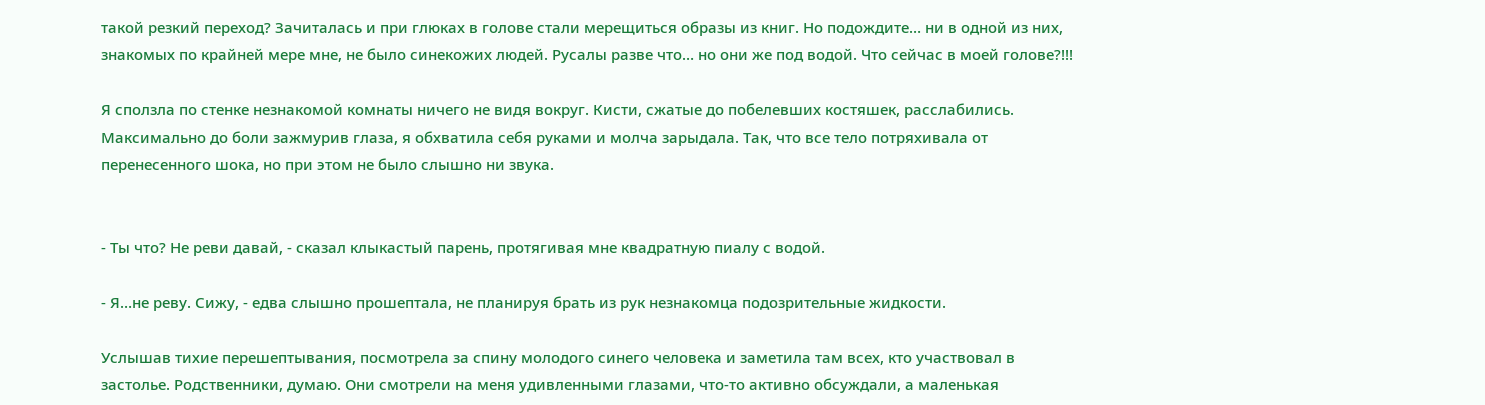такой резкий переход? Зачиталась и при глюках в голове стали мерещиться образы из книг. Но подождите… ни в одной из них, знакомых по крайней мере мне, не было синекожих людей. Русалы разве что… но они же под водой. Что сейчас в моей голове?!!!

Я сползла по стенке незнакомой комнаты ничего не видя вокруг. Кисти, сжатые до побелевших костяшек, расслабились. Максимально до боли зажмурив глаза, я обхватила себя руками и молча зарыдала. Так, что все тело потряхивала от перенесенного шока, но при этом не было слышно ни звука.


- Ты что? Не реви давай, - сказал клыкастый парень, протягивая мне квадратную пиалу с водой.

- Я…не реву. Сижу, - едва слышно прошептала, не планируя брать из рук незнакомца подозрительные жидкости.

Услышав тихие перешептывания, посмотрела за спину молодого синего человека и заметила там всех, кто участвовал в застолье. Родственники, думаю. Они смотрели на меня удивленными глазами, что-то активно обсуждали, а маленькая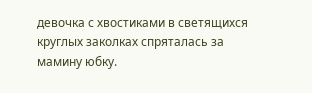девочка с хвостиками в светящихся круглых заколках спряталась за мамину юбку.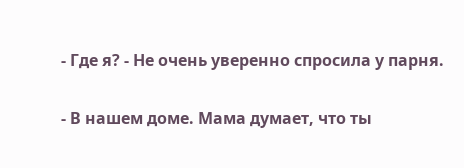- Где я? - Не очень уверенно спросила у парня.

- В нашем доме. Мама думает, что ты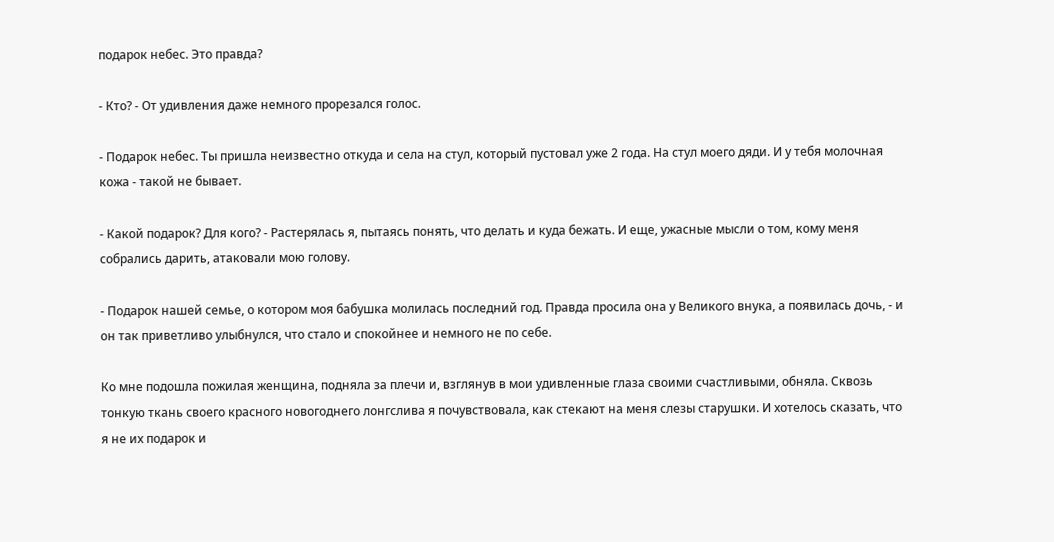подарок небес. Это правда?

- Кто? - От удивления даже немного прорезался голос.

- Подарок небес. Ты пришла неизвестно откуда и села на стул, который пустовал уже 2 года. На стул моего дяди. И у тебя молочная кожа - такой не бывает.

- Какой подарок? Для кого? - Растерялась я, пытаясь понять, что делать и куда бежать. И еще, ужасные мысли о том, кому меня собрались дарить, атаковали мою голову.

- Подарок нашей семье, о котором моя бабушка молилась последний год. Правда просила она у Великого внука, а появилась дочь, - и он так приветливо улыбнулся, что стало и спокойнее и немного не по себе.

Ко мне подошла пожилая женщина, подняла за плечи и, взглянув в мои удивленные глаза своими счастливыми, обняла. Сквозь тонкую ткань своего красного новогоднего лонгслива я почувствовала, как стекают на меня слезы старушки. И хотелось сказать, что я не их подарок и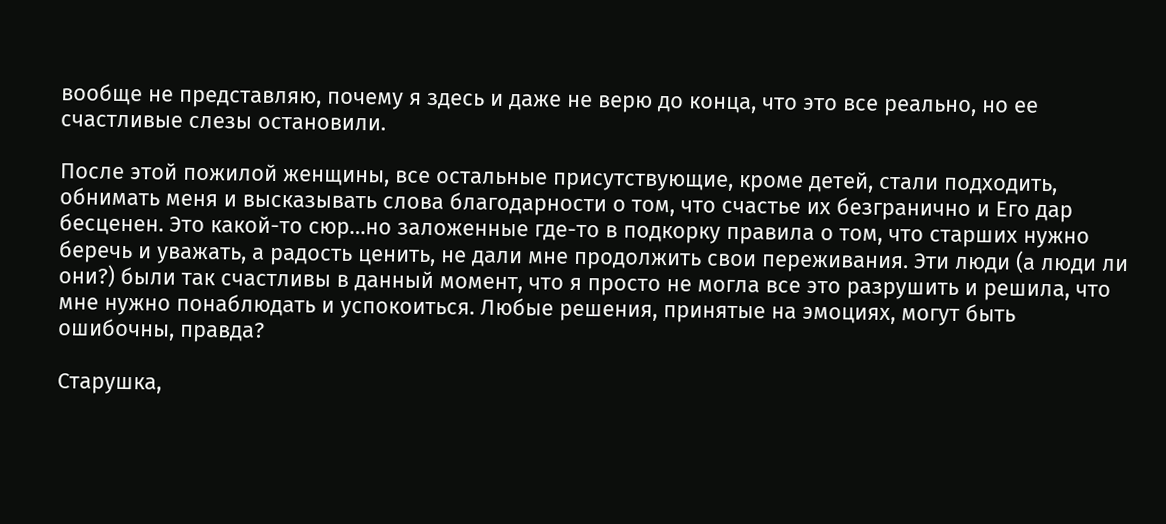вообще не представляю, почему я здесь и даже не верю до конца, что это все реально, но ее счастливые слезы остановили.

После этой пожилой женщины, все остальные присутствующие, кроме детей, стали подходить, обнимать меня и высказывать слова благодарности о том, что счастье их безгранично и Его дар бесценен. Это какой-то сюр…но заложенные где-то в подкорку правила о том, что старших нужно беречь и уважать, а радость ценить, не дали мне продолжить свои переживания. Эти люди (а люди ли они?) были так счастливы в данный момент, что я просто не могла все это разрушить и решила, что мне нужно понаблюдать и успокоиться. Любые решения, принятые на эмоциях, могут быть ошибочны, правда?

Старушка,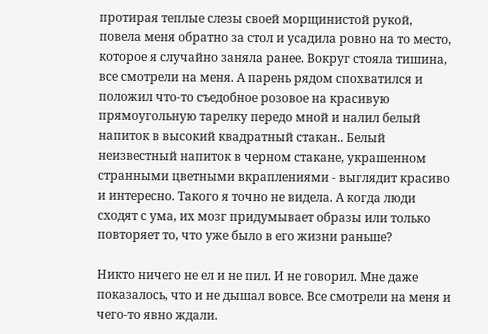протирая теплые слезы своей морщинистой рукой, повела меня обратно за стол и усадила ровно на то место, которое я случайно заняла ранее. Вокруг стояла тишина, все смотрели на меня. А парень рядом спохватился и положил что-то съедобное розовое на красивую прямоугольную тарелку передо мной и налил белый напиток в высокий квадратный стакан.. Белый неизвестный напиток в черном стакане, украшенном странными цветными вкраплениями - выглядит красиво и интересно. Такого я точно не видела. А когда люди сходят с ума, их мозг придумывает образы или только повторяет то, что уже было в его жизни раньше?

Никто ничего не ел и не пил. И не говорил. Мне даже показалось, что и не дышал вовсе. Все смотрели на меня и чего-то явно ждали.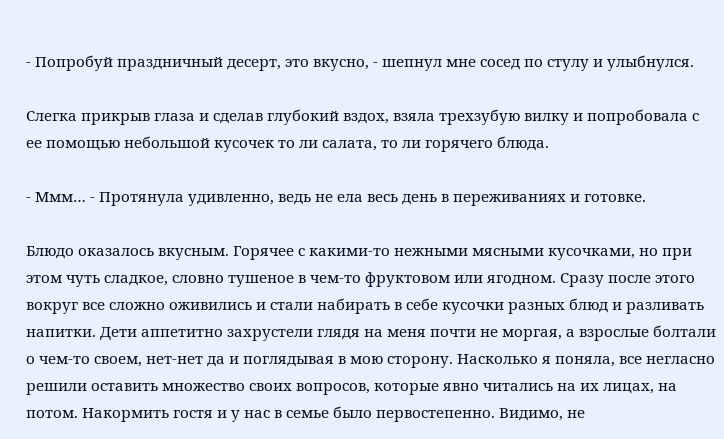- Попробуй праздничный десерт, это вкусно, - шепнул мне сосед по стулу и улыбнулся.

Слегка прикрыв глаза и сделав глубокий вздох, взяла трехзубую вилку и попробовала с ее помощью небольшой кусочек то ли салата, то ли горячего блюда.

- Ммм… - Протянула удивленно, ведь не ела весь день в переживаниях и готовке.

Блюдо оказалось вкусным. Горячее с какими-то нежными мясными кусочками, но при этом чуть сладкое, словно тушеное в чем-то фруктовом или ягодном. Сразу после этого вокруг все сложно оживились и стали набирать в себе кусочки разных блюд и разливать напитки. Дети аппетитно захрустели глядя на меня почти не моргая, а взрослые болтали о чем-то своем, нет-нет да и поглядывая в мою сторону. Насколько я поняла, все негласно решили оставить множество своих вопросов, которые явно читались на их лицах, на потом. Накормить гостя и у нас в семье было первостепенно. Видимо, не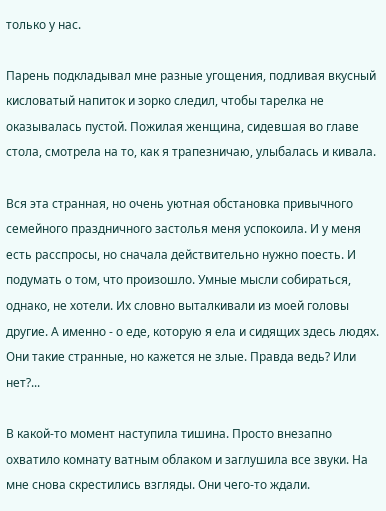только у нас.

Парень подкладывал мне разные угощения, подливая вкусный кисловатый напиток и зорко следил, чтобы тарелка не оказывалась пустой. Пожилая женщина, сидевшая во главе стола, смотрела на то, как я трапезничаю, улыбалась и кивала.

Вся эта странная, но очень уютная обстановка привычного семейного праздничного застолья меня успокоила. И у меня есть расспросы, но сначала действительно нужно поесть. И подумать о том, что произошло. Умные мысли собираться, однако, не хотели. Их словно выталкивали из моей головы другие. А именно - о еде, которую я ела и сидящих здесь людях. Они такие странные, но кажется не злые. Правда ведь? Или нет?...

В какой-то момент наступила тишина. Просто внезапно охватило комнату ватным облаком и заглушила все звуки. На мне снова скрестились взгляды. Они чего-то ждали.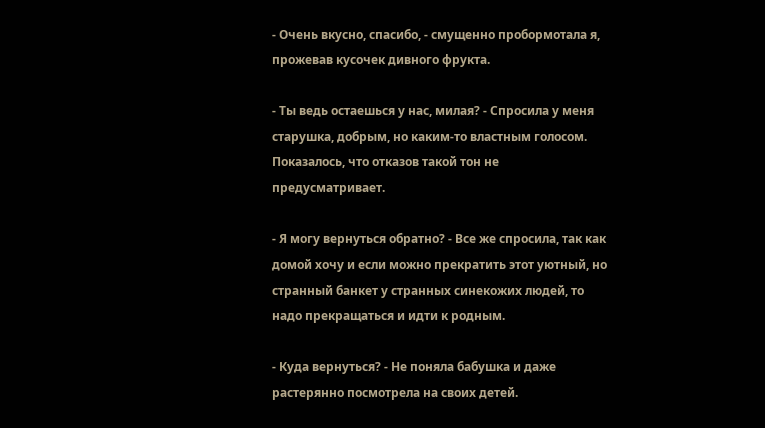- Очень вкусно, спасибо, - смущенно пробормотала я, прожевав кусочек дивного фрукта.

- Ты ведь остаешься у нас, милая? - Спросила у меня старушка, добрым, но каким-то властным голосом. Показалось, что отказов такой тон не предусматривает.

- Я могу вернуться обратно? - Все же спросила, так как домой хочу и если можно прекратить этот уютный, но странный банкет у странных синекожих людей, то надо прекращаться и идти к родным.

- Куда вернуться? - Не поняла бабушка и даже растерянно посмотрела на своих детей.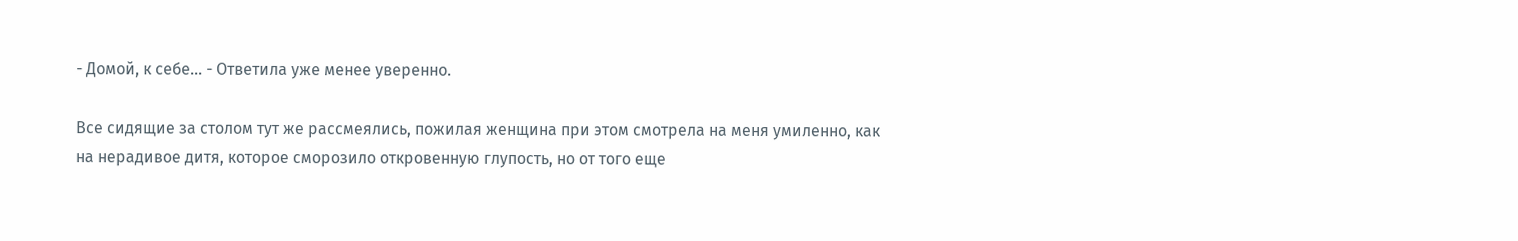- Домой, к себе… - Ответила уже менее уверенно.

Все сидящие за столом тут же рассмеялись, пожилая женщина при этом смотрела на меня умиленно, как на нерадивое дитя, которое сморозило откровенную глупость, но от того еще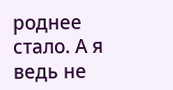роднее стало. А я ведь не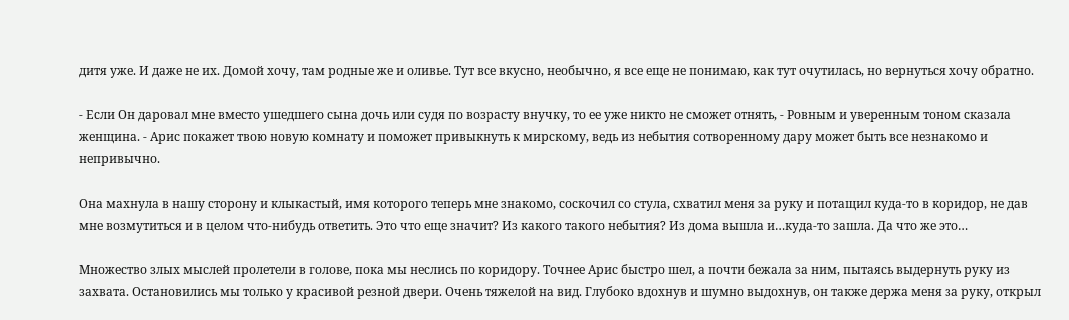дитя уже. И даже не их. Домой хочу, там родные же и оливье. Тут все вкусно, необычно, я все еще не понимаю, как тут очутилась, но вернуться хочу обратно.

- Если Он даровал мне вместо ушедшего сына дочь или судя по возрасту внучку, то ее уже никто не сможет отнять, - Ровным и уверенным тоном сказала женщина. - Арис покажет твою новую комнату и поможет привыкнуть к мирскому, ведь из небытия сотворенному дару может быть все незнакомо и непривычно.

Она махнула в нашу сторону и клыкастый, имя которого теперь мне знакомо, соскочил со стула, схватил меня за руку и потащил куда-то в коридор, не дав мне возмутиться и в целом что-нибудь ответить. Это что еще значит? Из какого такого небытия? Из дома вышла и…куда-то зашла. Да что же это…

Множество злых мыслей пролетели в голове, пока мы неслись по коридору. Точнее Арис быстро шел, а почти бежала за ним, пытаясь выдернуть руку из захвата. Остановились мы только у красивой резной двери. Очень тяжелой на вид. Глубоко вдохнув и шумно выдохнув, он также держа меня за руку, открыл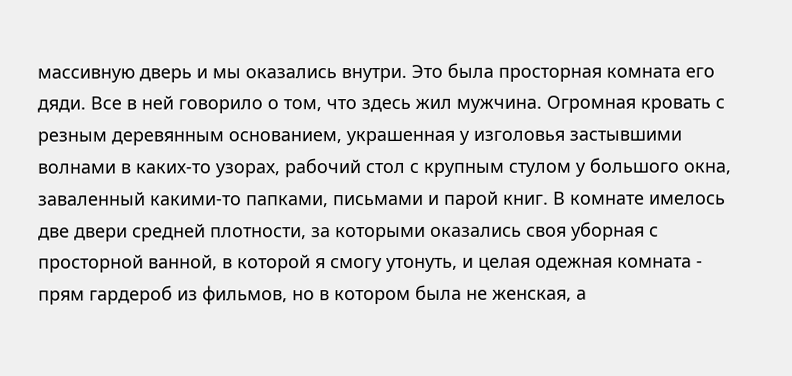массивную дверь и мы оказались внутри. Это была просторная комната его дяди. Все в ней говорило о том, что здесь жил мужчина. Огромная кровать с резным деревянным основанием, украшенная у изголовья застывшими волнами в каких-то узорах, рабочий стол с крупным стулом у большого окна, заваленный какими-то папками, письмами и парой книг. В комнате имелось две двери средней плотности, за которыми оказались своя уборная с просторной ванной, в которой я смогу утонуть, и целая одежная комната - прям гардероб из фильмов, но в котором была не женская, а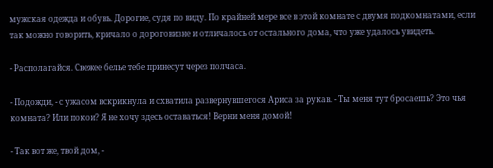мужская одежда и обувь. Дорогие, судя по виду. По крайней мере все в этой комнате с двумя подкомнатами, если так можно говорить, кричало о дороговизне и отличалось от остального дома, что уже удалось увидеть.

- Располагайся. Свежее белье тебе принесут через полчаса.

- Подожди, - с ужасом вскрикнула и схватила развернувшегося Ариса за рукав. - Ты меня тут бросаешь? Это чья комната? Или покои? Я не хочу здесь оставаться! Верни меня домой!

- Так вот же, твой дом, -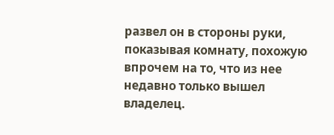развел он в стороны руки, показывая комнату, похожую впрочем на то, что из нее недавно только вышел владелец.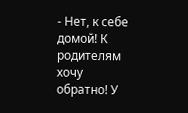- Нет, к себе домой! К родителям хочу обратно! У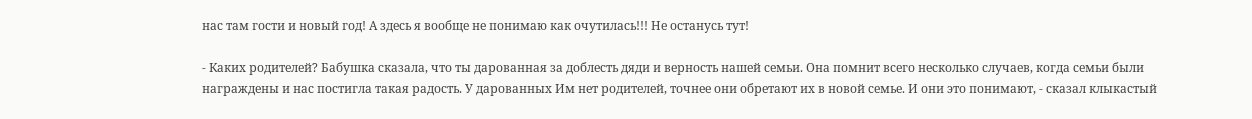нас там гости и новый год! А здесь я вообще не понимаю как очутилась!!! Не останусь тут!

- Каких родителей? Бабушка сказала, что ты дарованная за доблесть дяди и верность нашей семьи. Она помнит всего несколько случаев, когда семьи были награждены и нас постигла такая радость. У дарованных Им нет родителей, точнее они обретают их в новой семье. И они это понимают, - сказал клыкастый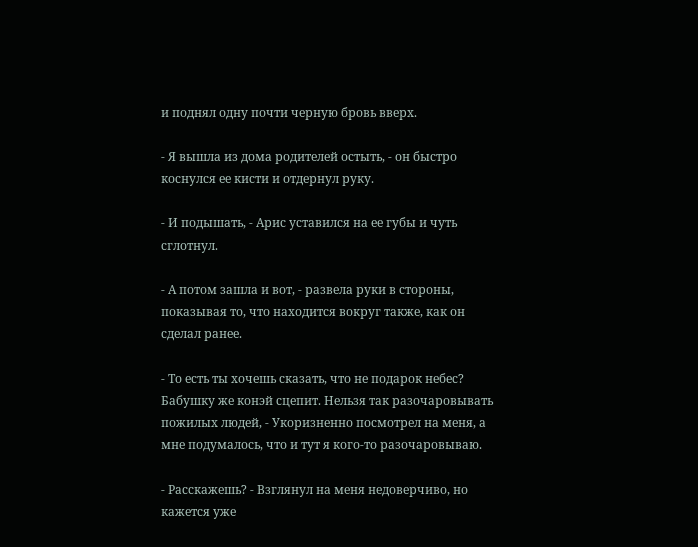и поднял одну почти черную бровь вверх.

- Я вышла из дома родителей остыть, - он быстро коснулся ее кисти и отдернул руку.

- И подышать, - Арис уставился на ее губы и чуть сглотнул.

- А потом зашла и вот, - развела руки в стороны, показывая то, что находится вокруг также, как он сделал ранее.

- То есть ты хочешь сказать, что не подарок небес? Бабушку же конэй сцепит. Нельзя так разочаровывать пожилых людей, - Укоризненно посмотрел на меня, а мне подумалось, что и тут я кого-то разочаровываю.

- Расскажешь? - Взглянул на меня недоверчиво, но кажется уже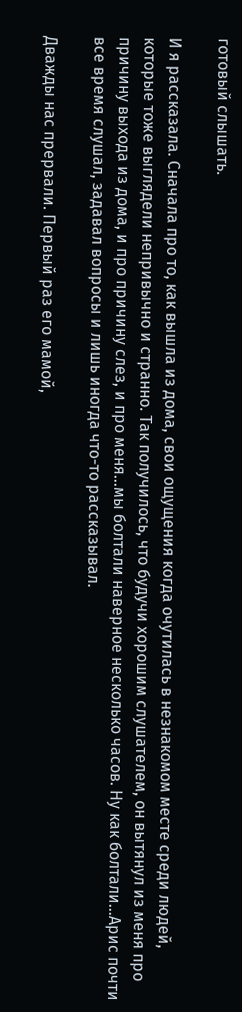готовый слышать.

И я рассказала. Сначала про то, как вышла из дома, свои ощущения когда очутилась в незнакомом месте среди людей, которые тоже выглядели непривычно и странно. Так получилось, что будучи хорошим слушателем, он вытянул из меня про причину выхода из дома, и про причину слез, и про меня…мы болтали наверное несколько часов. Ну как болтали…Арис почти все время слушал, задавал вопросы и лишь иногда что-то рассказывал.

Дважды нас прервали. Первый раз его мамой,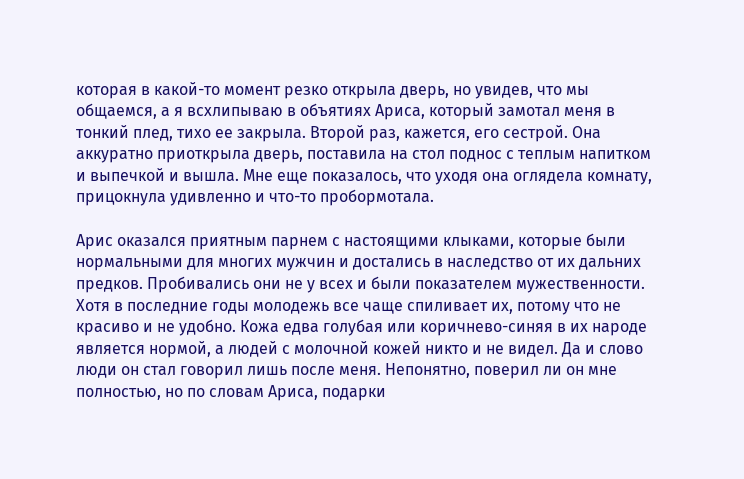которая в какой-то момент резко открыла дверь, но увидев, что мы общаемся, а я всхлипываю в объятиях Ариса, который замотал меня в тонкий плед, тихо ее закрыла. Второй раз, кажется, его сестрой. Она аккуратно приоткрыла дверь, поставила на стол поднос с теплым напитком и выпечкой и вышла. Мне еще показалось, что уходя она оглядела комнату, прицокнула удивленно и что-то пробормотала.

Арис оказался приятным парнем с настоящими клыками, которые были нормальными для многих мужчин и достались в наследство от их дальних предков. Пробивались они не у всех и были показателем мужественности. Хотя в последние годы молодежь все чаще спиливает их, потому что не красиво и не удобно. Кожа едва голубая или коричнево-синяя в их народе является нормой, а людей с молочной кожей никто и не видел. Да и слово люди он стал говорил лишь после меня. Непонятно, поверил ли он мне полностью, но по словам Ариса, подарки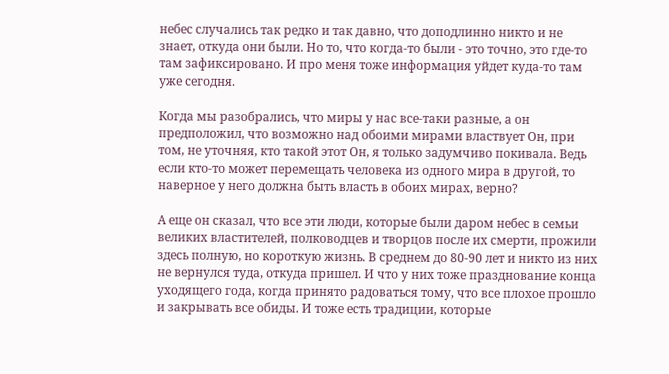небес случались так редко и так давно, что доподлинно никто и не знает, откуда они были. Но то, что когда-то были - это точно, это где-то там зафиксировано. И про меня тоже информация уйдет куда-то там уже сегодня.

Когда мы разобрались, что миры у нас все-таки разные, а он предположил, что возможно над обоими мирами властвует Он, при том, не уточняя, кто такой этот Он, я только задумчиво покивала. Ведь если кто-то может перемещать человека из одного мира в другой, то наверное у него должна быть власть в обоих мирах, верно?

А еще он сказал, что все эти люди, которые были даром небес в семьи великих властителей, полководцев и творцов после их смерти, прожили здесь полную, но короткую жизнь. В среднем до 80-90 лет и никто из них не вернулся туда, откуда пришел. И что у них тоже празднование конца уходящего года, когда принято радоваться тому, что все плохое прошло и закрывать все обиды. И тоже есть традиции, которые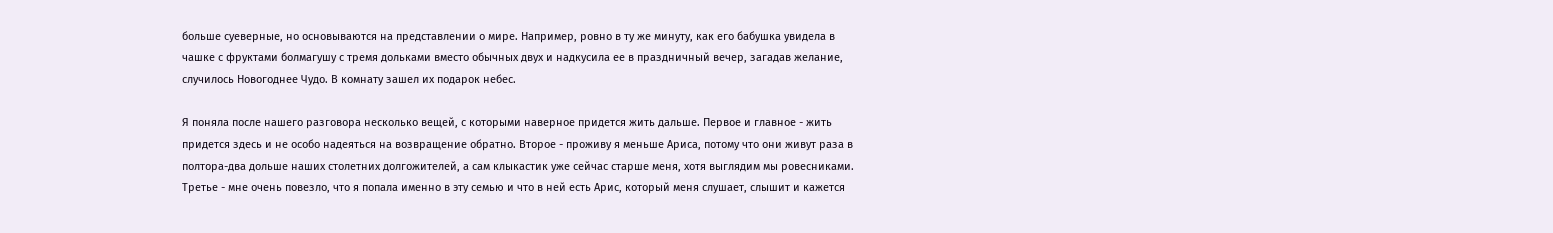больше суеверные, но основываются на представлении о мире. Например, ровно в ту же минуту, как его бабушка увидела в чашке с фруктами болмагушу с тремя дольками вместо обычных двух и надкусила ее в праздничный вечер, загадав желание, случилось Новогоднее Чудо. В комнату зашел их подарок небес.

Я поняла после нашего разговора несколько вещей, с которыми наверное придется жить дальше. Первое и главное - жить придется здесь и не особо надеяться на возвращение обратно. Второе - проживу я меньше Ариса, потому что они живут раза в полтора-два дольше наших столетних долгожителей, а сам клыкастик уже сейчас старше меня, хотя выглядим мы ровесниками. Третье - мне очень повезло, что я попала именно в эту семью и что в ней есть Арис, который меня слушает, слышит и кажется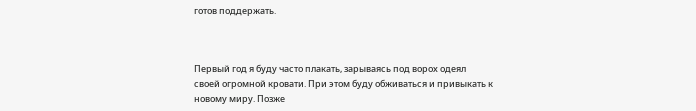готов поддержать.



Первый год я буду часто плакать, зарываясь под ворох одеял своей огромной кровати. При этом буду обживаться и привыкать к новому миру. Позже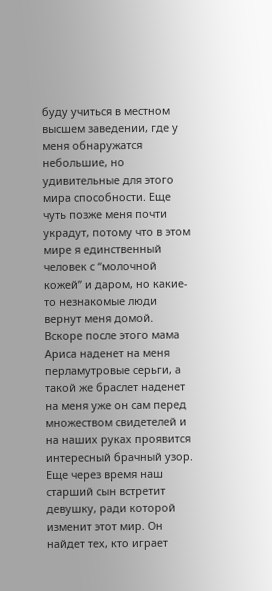буду учиться в местном высшем заведении, где у меня обнаружатся небольшие, но удивительные для этого мира способности. Еще чуть позже меня почти украдут, потому что в этом мире я единственный человек с “молочной кожей” и даром, но какие-то незнакомые люди вернут меня домой. Вскоре после этого мама Ариса наденет на меня перламутровые серьги, а такой же браслет наденет на меня уже он сам перед множеством свидетелей и на наших руках проявится интересный брачный узор. Еще через время наш старший сын встретит девушку, ради которой изменит этот мир. Он найдет тех, кто играет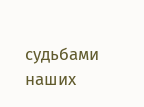судьбами наших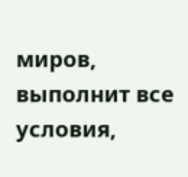миров, выполнит все условия,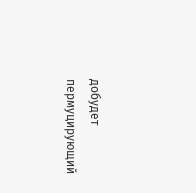добудет пермуцирующий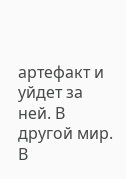артефакт и уйдет за ней. В другой мир. В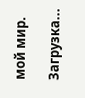мой мир.

Загрузка...